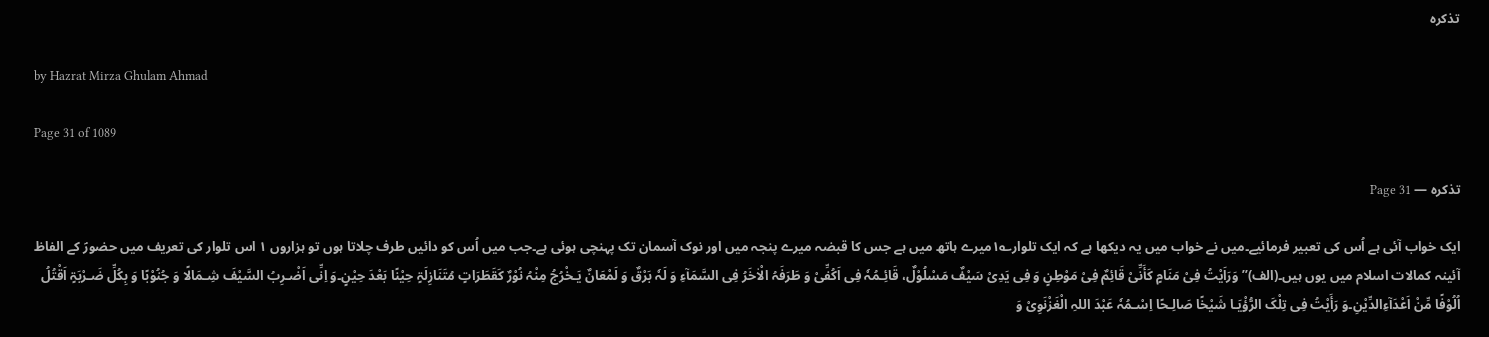تذکرہ

by Hazrat Mirza Ghulam Ahmad

Page 31 of 1089

تذکرہ — Page 31

ایک خواب آئی ہے اُس کی تعبیر فرمائیے۔میں نے خواب میں یہ دیکھا ہے کہ ایک تلوار؎۱میرے ہاتھ میں ہے جس کا قبضہ میرے پنجہ میں اور نوک آسمان تک پہنچی ہوئی ہے۔جب میں اُس کو دائیں طرف چلاتا ہوں تو ہزاروں ۱ اس تلوار کی تعریف میں حضورؑ کے الفاظ آئینہ کمالات اسلام میں یوں ہیں۔(الف)’’ وَرَاَیْتُ فِیْ مَنَامٍ کَأَنِّیْ قَائِمٌ فِیْ مَوْطِنٍ وَ فِی یَدِیْ سَیْفٌ مَسْلُوْلٌ، قَائِـمُہٗ فِی اَکُفِّیْ وَ طَرَفَہُ الْاٰخَرُ فِی السَّمَآءِ وَ لَہٗ بَرْقٌ وَ لَمْعَانٌ یَـخْرُجُ مِنْہُ نُوْرٌ کَقَطَرَاتٍ مُتَنَازِلَۃٍ حِیْنًا بَعْدَ حِیْنٍ۔وَ اِنِّی اَضْـرِبُ السَّیْفَ شِـمَالًا وَ جُنُوْبًا وَ بِکُلِّ ضَـرْبَۃٍ اَقْتُلُ اُلُوْفًا مِّنْ اَعْدَآءِالدِّیْنِ۔وَ رَأَیْتُ فِی تِلْکَ الرُّؤْیَـا شَیْخًا صَالِـحًا اِسْـمُہٗ عَبْدَ اللہِ الْغَزْنَوِیْ وَ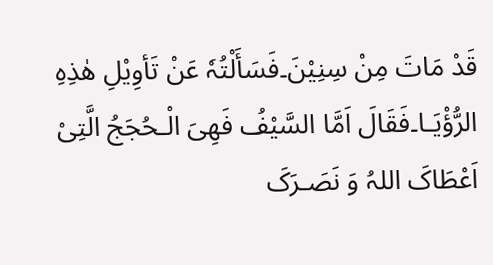قَدْ مَاتَ مِنْ سِنِیْنَ۔فَسَأَلْتُہٗ عَنْ تَأوِیْلِ ھٰذِہِ الرُّؤْیَـا۔فَقَالَ اَمَّا السَّیْفُ فَھِیَ الْـحُجَجُ الَّتِیْ اَعْطَاکَ اللہُ وَ نَصَـرَکَ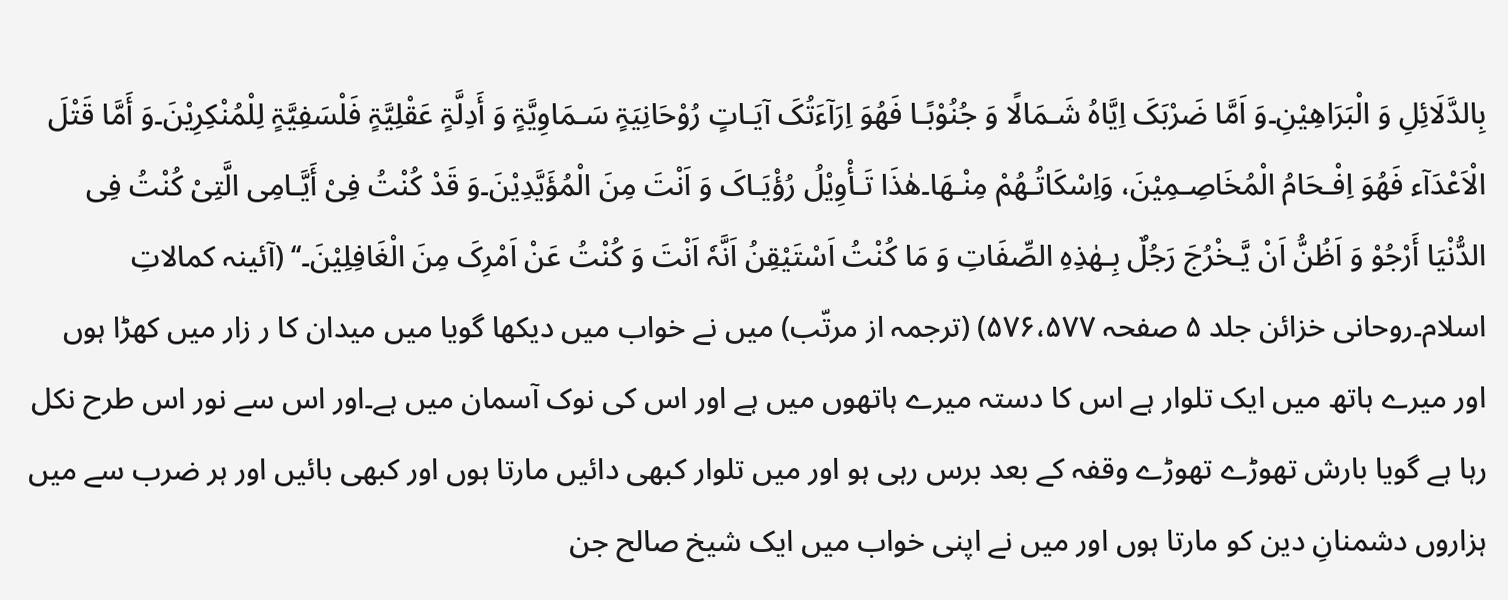بِالدَّلَائِلِ وَ الْبَرَاھِیْنِ۔وَ اَمَّا ضَرْبَکَ اِیَّاہُ شَـمَالًا وَ جُنُوْبًـا فَھُوَ اِرَآءَتُکَ آیَـاتٍ رُوْحَانِیَۃٍ سَـمَاوِیَّۃٍ وَ أَدِلَّۃٍ عَقْلِیَّۃٍ فَلْسَفِیَّۃٍ لِلْمُنْکِرِیْنَ۔وَ أَمَّا قَتْلَ الْاَعْدَآء فَھُوَ اِفْـحَامُ الْمُخَاصِـمِیْنَ، وَاِسْکَاتُـھُمْ مِنْـھَا۔ھٰذَا تَـأْوِیْلُ رُؤْیَـاکَ وَ اَنْتَ مِنَ الْمُؤَیَّدِیْنَ۔وَ قَدْ کُنْتُ فِیْ أَیَّـامِی الَّتِیْ کُنْتُ فِی الدُّنْیَا أَرْجُوْ وَ اَظُنُّ اَنْ یَّـخْرُجَ رَجُلٌ بِـھٰذِہِ الصِّفَاتِ وَ مَا کُنْتُ اَسْتَیْقِنُ اَنَّہٗ اَنْتَ وَ کُنْتُ عَنْ اَمْرِکَ مِنَ الْغَافِلِیْنَ۔‘‘ (آئینہ کمالاتِ اسلام۔روحانی خزائن جلد ۵ صفحہ ۵۷۶،۵۷۷) (ترجمہ از مرتّب) میں نے خواب میں دیکھا گویا میں میدان کا ر زار میں کھڑا ہوں اور میرے ہاتھ میں ایک تلوار ہے اس کا دستہ میرے ہاتھوں میں ہے اور اس کی نوک آسمان میں ہے۔اور اس سے نور اس طرح نکل رہا ہے گویا بارش تھوڑے تھوڑے وقفہ کے بعد برس رہی ہو اور میں تلوار کبھی دائیں مارتا ہوں اور کبھی بائیں اور ہر ضرب سے میں ہزاروں دشمنانِ دین کو مارتا ہوں اور میں نے اپنی خواب میں ایک شیخ صالح جن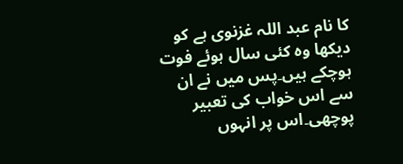کا نام عبد اللہ غزنوی ہے کو دیکھا وہ کئی سال ہوئے فوت ہوچکے ہیں۔پس میں نے ان سے اس خواب کی تعبیر پوچھی۔اس پر انہوں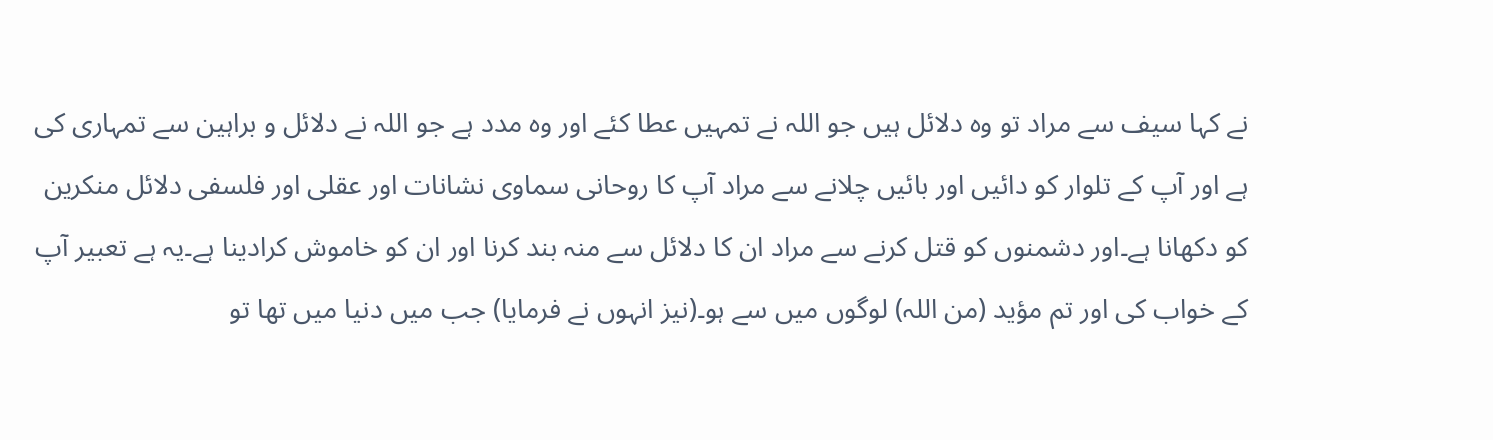نے کہا سیف سے مراد تو وہ دلائل ہیں جو اللہ نے تمہیں عطا کئے اور وہ مدد ہے جو اللہ نے دلائل و براہین سے تمہاری کی ہے اور آپ کے تلوار کو دائیں اور بائیں چلانے سے مراد آپ کا روحانی سماوی نشانات اور عقلی اور فلسفی دلائل منکرین کو دکھانا ہے۔اور دشمنوں کو قتل کرنے سے مراد ان کا دلائل سے منہ بند کرنا اور ان کو خاموش کرادینا ہے۔یہ ہے تعبیر آپ کے خواب کی اور تم مؤید (من اللہ) لوگوں میں سے ہو۔(نیز انہوں نے فرمایا) جب میں دنیا میں تھا تو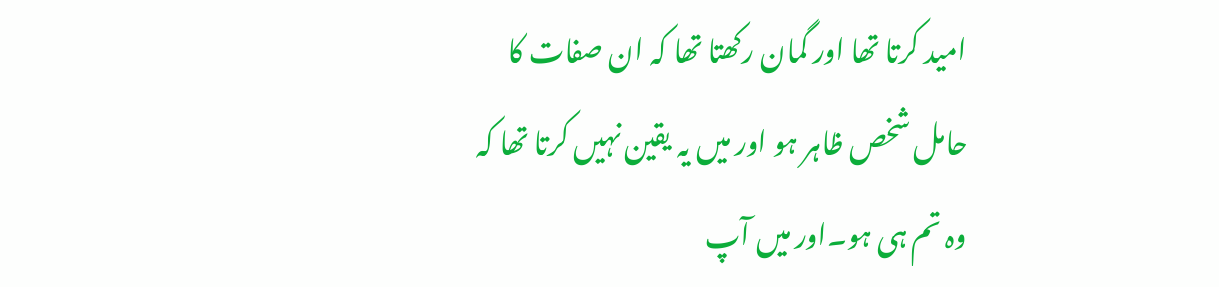امید کرتا تھا اور گمان رکھتا تھا کہ ان صفات کا حامل شخص ظاہر ہو اور میں یہ یقین نہیں کرتا تھا کہ وہ تم ہی ہو۔اور میں آپ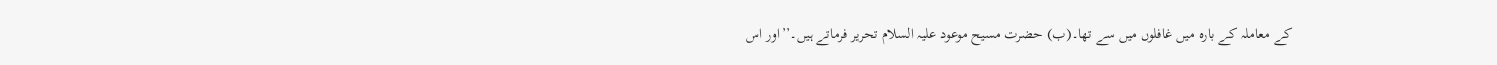کے معاملہ کے بارہ میں غافلوں میں سے تھا۔(ب) حضرت مسیح موعود علیہ السلام تحریر فرماتے ہیں۔’’اور اس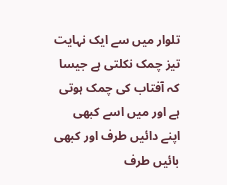تلوار میں سے ایک نہایت تیز چمک نکلتی ہے جیسا کہ آفتاب کی چمک ہوتی ہے اور میں اسے کبھی اپنے دائیں طرف اور کبھی بائیں طرف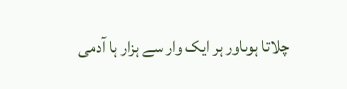چلاتا ہوںاور ہر ایک وار سے ہزار ہا آدمی